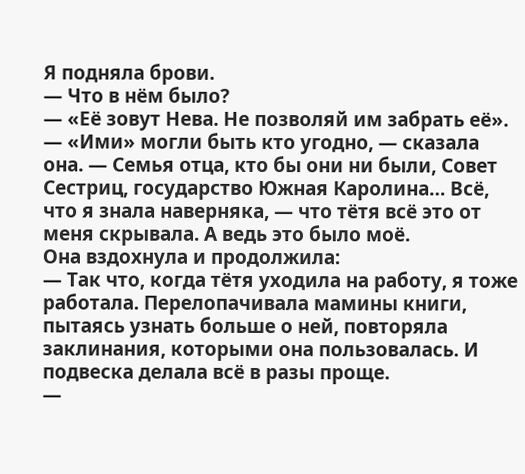Я подняла брови.
— Что в нём было?
— «Её зовут Нева. Не позволяй им забрать её».
— «Ими» могли быть кто угодно, — сказала она. — Семья отца, кто бы они ни были, Совет Сестриц, государство Южная Каролина… Всё, что я знала наверняка, — что тётя всё это от меня скрывала. А ведь это было моё.
Она вздохнула и продолжила:
— Так что, когда тётя уходила на работу, я тоже работала. Перелопачивала мамины книги, пытаясь узнать больше о ней, повторяла заклинания, которыми она пользовалась. И подвеска делала всё в разы проще.
—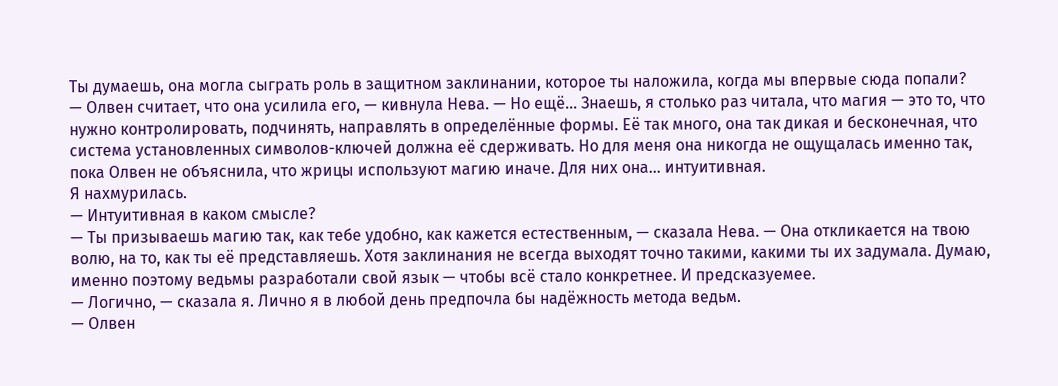Ты думаешь, она могла сыграть роль в защитном заклинании, которое ты наложила, когда мы впервые сюда попали?
— Олвен считает, что она усилила его, — кивнула Нева. — Но ещё… Знаешь, я столько раз читала, что магия — это то, что нужно контролировать, подчинять, направлять в определённые формы. Её так много, она так дикая и бесконечная, что система установленных символов-ключей должна её сдерживать. Но для меня она никогда не ощущалась именно так, пока Олвен не объяснила, что жрицы используют магию иначе. Для них она… интуитивная.
Я нахмурилась.
— Интуитивная в каком смысле?
— Ты призываешь магию так, как тебе удобно, как кажется естественным, — сказала Нева. — Она откликается на твою волю, на то, как ты её представляешь. Хотя заклинания не всегда выходят точно такими, какими ты их задумала. Думаю, именно поэтому ведьмы разработали свой язык — чтобы всё стало конкретнее. И предсказуемее.
— Логично, — сказала я. Лично я в любой день предпочла бы надёжность метода ведьм.
— Олвен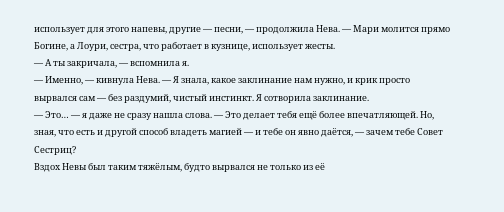использует для этого напевы, другие — песни, — продолжила Нева. — Мари молится прямо Богине, а Лоури, сестра, что работает в кузнице, использует жесты.
— А ты закричала, — вспомнила я.
— Именно, — кивнула Нева. — Я знала, какое заклинание нам нужно, и крик просто вырвался сам — без раздумий, чистый инстинкт. Я сотворила заклинание.
— Это… — я даже не сразу нашла слова. — Это делает тебя ещё более впечатляющей. Но, зная, что есть и другой способ владеть магией — и тебе он явно даётся, — зачем тебе Совет Сестриц?
Вздох Невы был таким тяжёлым, будто вырвался не только из её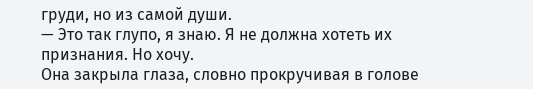груди, но из самой души.
— Это так глупо, я знаю. Я не должна хотеть их признания. Но хочу.
Она закрыла глаза, словно прокручивая в голове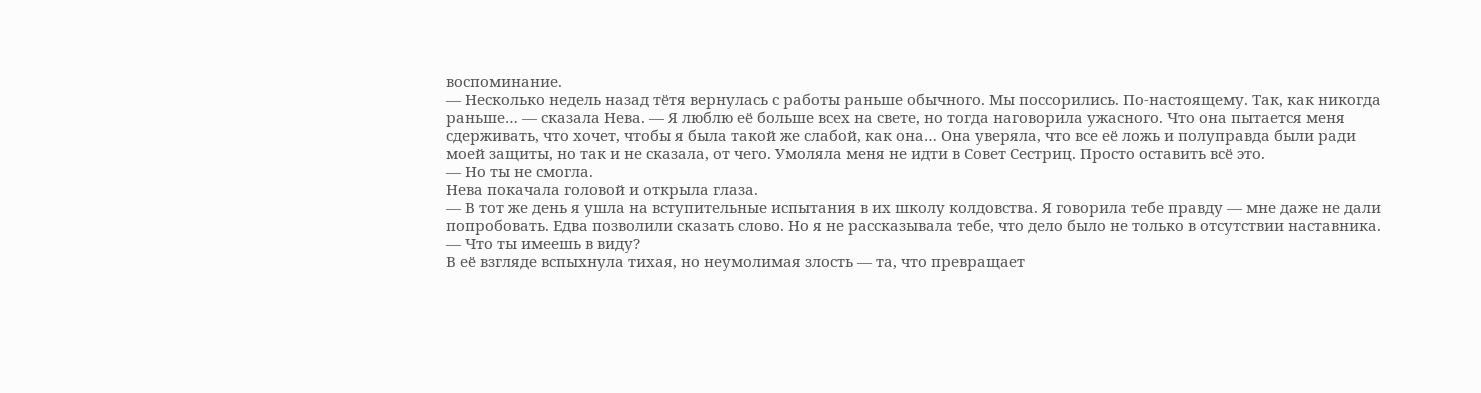воспоминание.
— Несколько недель назад тётя вернулась с работы раньше обычного. Мы поссорились. По-настоящему. Так, как никогда раньше… — сказала Нева. — Я люблю её больше всех на свете, но тогда наговорила ужасного. Что она пытается меня сдерживать, что хочет, чтобы я была такой же слабой, как она… Она уверяла, что все её ложь и полуправда были ради моей защиты, но так и не сказала, от чего. Умоляла меня не идти в Совет Сестриц. Просто оставить всё это.
— Но ты не смогла.
Нева покачала головой и открыла глаза.
— В тот же день я ушла на вступительные испытания в их школу колдовства. Я говорила тебе правду — мне даже не дали попробовать. Едва позволили сказать слово. Но я не рассказывала тебе, что дело было не только в отсутствии наставника.
— Что ты имеешь в виду?
В её взгляде вспыхнула тихая, но неумолимая злость — та, что превращает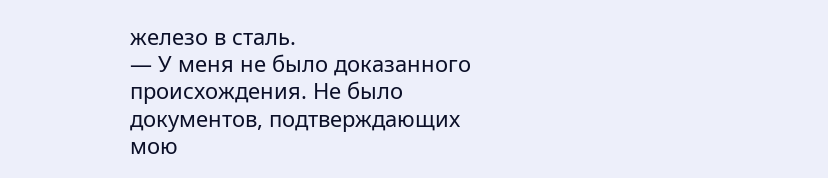железо в сталь.
— У меня не было доказанного происхождения. Не было документов, подтверждающих мою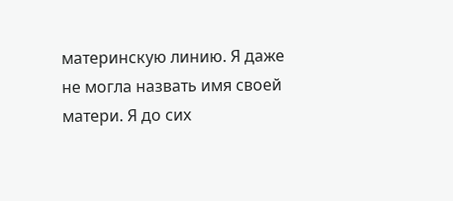материнскую линию. Я даже не могла назвать имя своей матери. Я до сих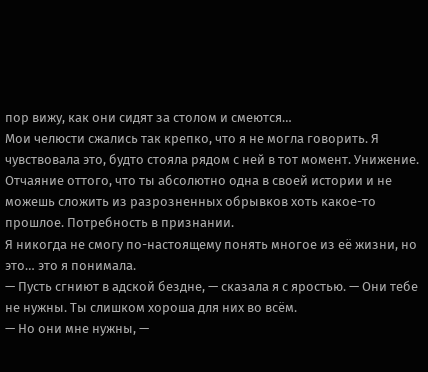пор вижу, как они сидят за столом и смеются…
Мои челюсти сжались так крепко, что я не могла говорить. Я чувствовала это, будто стояла рядом с ней в тот момент. Унижение. Отчаяние оттого, что ты абсолютно одна в своей истории и не можешь сложить из разрозненных обрывков хоть какое-то прошлое. Потребность в признании.
Я никогда не смогу по-настоящему понять многое из её жизни, но это… это я понимала.
— Пусть сгниют в адской бездне, — сказала я с яростью. — Они тебе не нужны. Ты слишком хороша для них во всём.
— Но они мне нужны, —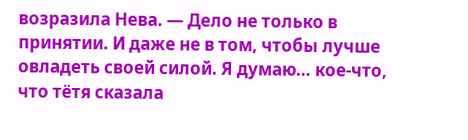возразила Нева. — Дело не только в принятии. И даже не в том, чтобы лучше овладеть своей силой. Я думаю… кое-что, что тётя сказала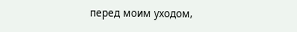перед моим уходом,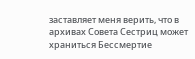заставляет меня верить, что в архивах Совета Сестриц может храниться Бессмертие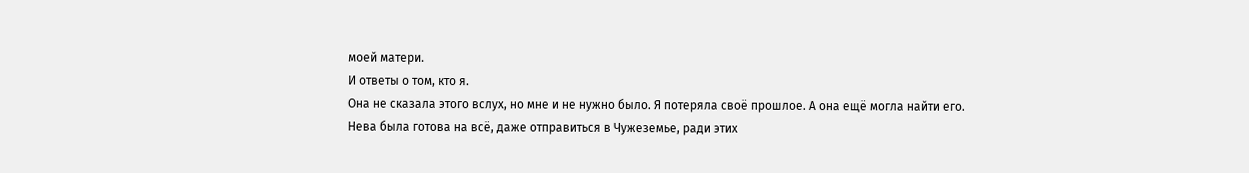моей матери.
И ответы о том, кто я.
Она не сказала этого вслух, но мне и не нужно было. Я потеряла своё прошлое. А она ещё могла найти его. Нева была готова на всё, даже отправиться в Чужеземье, ради этих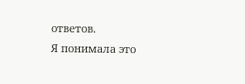ответов.
Я понимала это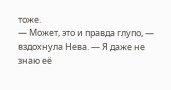тоже.
— Может, это и правда глупо, — вздохнула Нева. — Я даже не знаю её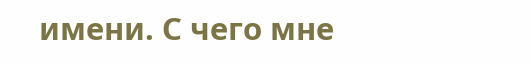имени. С чего мне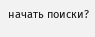начать поиски?